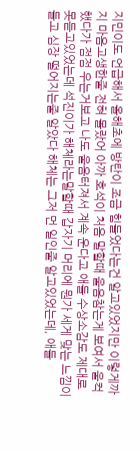지민이도 언급해서 올해초에 방탄이 조금 힘들었다는건 알고있었지만 이렇게까지 마음고생한줄 전혀 몰랐어 아까 호석이 처음 말할때 울음참는게 보여서 울컥했다가 점점 우는거보고 나도 울음터져서 계속 운다고 애들 수상소감도 제대로 못듣고있었는데 석진이가 해체라는말할때 갑자기 머리에 뭔가 세게 맞는 느낌이 들고 심장 떨어지는줄 알았다 해체는 그저 먼 일인줄 알고있었는데, 애들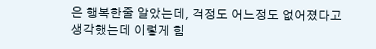은 행복한줄 알았는데, 걱정도 어느정도 없어졌다고 생각했는데 이렇게 힘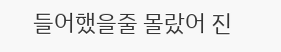들어했을줄 몰랐어 진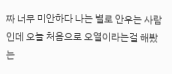짜 너무 미안하다 나는 별로 안우는 사람인데 오늘 처음으로 오열이라는걸 해봤는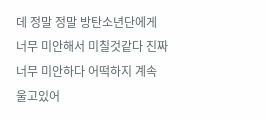데 정말 정말 방탄소년단에게 너무 미안해서 미칠것같다 진짜 너무 미안하다 어떡하지 계속 울고있어